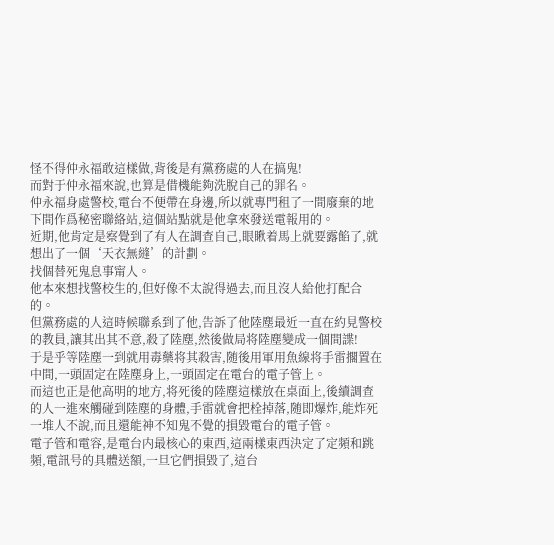怪不得仲永福敢這樣做,背後是有黨務處的人在搞鬼!
而對于仲永福來說,也算是借機能夠洗脫自己的罪名。
仲永福身處警校,電台不便帶在身邊,所以就專門租了一間廢棄的地下間作爲秘密聯絡站,這個站點就是他拿來發送電報用的。
近期,他肯定是察覺到了有人在調查自己,眼瞅着馬上就要露餡了,就想出了一個‘天衣無縫’的計劃。
找個替死鬼息事甯人。
他本來想找警校生的,但好像不太說得過去,而且沒人給他打配合的。
但黨務處的人這時候聯系到了他,告訴了他陸塵最近一直在約見警校的教員,讓其出其不意,殺了陸塵,然後做局将陸塵變成一個間諜!
于是乎等陸塵一到就用毒藥将其殺害,随後用軍用魚線将手雷擱置在中間,一頭固定在陸塵身上,一頭固定在電台的電子管上。
而這也正是他高明的地方,将死後的陸塵這樣放在桌面上,後續調查的人一進來觸碰到陸塵的身體,手雷就會把栓掉落,随即爆炸,能炸死一堆人不說,而且還能神不知鬼不覺的損毀電台的電子管。
電子管和電容,是電台内最核心的東西,這兩樣東西決定了定頻和跳頻,電訊号的具體送額,一旦它們損毀了,這台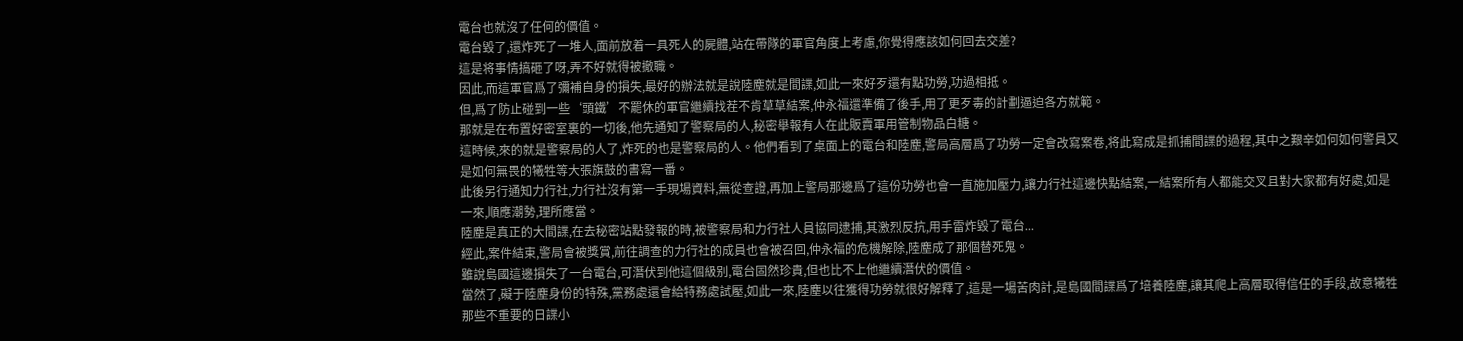電台也就沒了任何的價值。
電台毀了,還炸死了一堆人,面前放着一具死人的屍體,站在帶隊的軍官角度上考慮,你覺得應該如何回去交差?
這是将事情搞砸了呀,弄不好就得被撤職。
因此,而這軍官爲了彌補自身的損失,最好的辦法就是說陸塵就是間諜,如此一來好歹還有點功勞,功過相抵。
但,爲了防止碰到一些‘頭鐵’不罷休的軍官繼續找茬不肯草草結案,仲永福還準備了後手,用了更歹毒的計劃逼迫各方就範。
那就是在布置好密室裏的一切後,他先通知了警察局的人,秘密舉報有人在此販賣軍用管制物品白糖。
這時候,來的就是警察局的人了,炸死的也是警察局的人。他們看到了桌面上的電台和陸塵,警局高層爲了功勞一定會改寫案卷,将此寫成是抓捕間諜的過程,其中之艱辛如何如何警員又是如何無畏的犧牲等大張旗鼓的書寫一番。
此後另行通知力行社,力行社沒有第一手現場資料,無從查證,再加上警局那邊爲了這份功勞也會一直施加壓力,讓力行社這邊快點結案,一結案所有人都能交叉且對大家都有好處,如是一來,順應潮勢,理所應當。
陸塵是真正的大間諜,在去秘密站點發報的時,被警察局和力行社人員協同逮捕,其激烈反抗,用手雷炸毀了電台...
經此,案件結束,警局會被獎賞,前往調查的力行社的成員也會被召回,仲永福的危機解除,陸塵成了那個替死鬼。
雖說島國這邊損失了一台電台,可潛伏到他這個級别,電台固然珍貴,但也比不上他繼續潛伏的價值。
當然了,礙于陸塵身份的特殊,黨務處還會給特務處試壓,如此一來,陸塵以往獲得功勞就很好解釋了,這是一場苦肉計,是島國間諜爲了培養陸塵,讓其爬上高層取得信任的手段,故意犧牲那些不重要的日諜小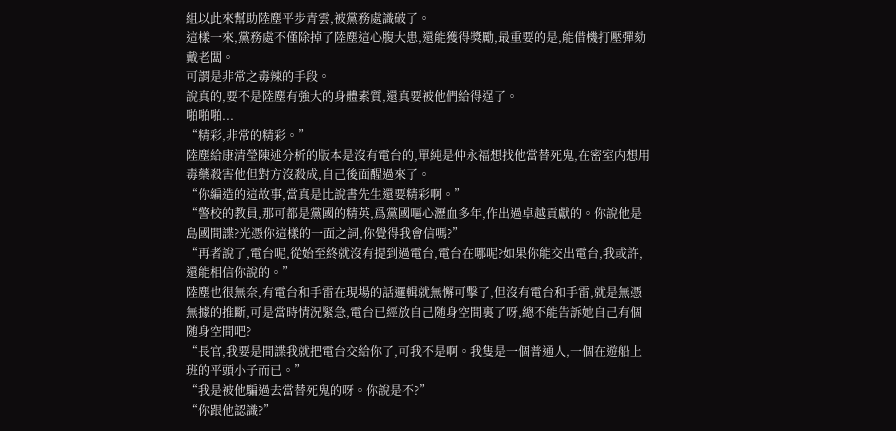組以此來幫助陸塵平步青雲,被黨務處識破了。
這樣一來,黨務處不僅除掉了陸塵這心腹大患,還能獲得獎勵,最重要的是,能借機打壓彈劾戴老闆。
可謂是非常之毒辣的手段。
說真的,要不是陸塵有強大的身體素質,還真要被他們給得逞了。
啪啪啪...
“精彩,非常的精彩。”
陸塵給康清瑩陳述分析的版本是沒有電台的,單純是仲永福想找他當替死鬼,在密室内想用毒藥殺害他但對方沒殺成,自己後面醒過來了。
“你編造的這故事,當真是比說書先生還要精彩啊。”
“警校的教員,那可都是黨國的精英,爲黨國嘔心瀝血多年,作出過卓越貢獻的。你說他是島國間諜?光憑你這樣的一面之詞,你覺得我會信嗎?”
“再者說了,電台呢,從始至終就沒有提到過電台,電台在哪呢?如果你能交出電台,我或許,還能相信你說的。”
陸塵也很無奈,有電台和手雷在現場的話邏輯就無懈可擊了,但沒有電台和手雷,就是無憑無據的推斷,可是當時情況緊急,電台已經放自己随身空間裏了呀,總不能告訴她自己有個随身空間吧?
“長官,我要是間諜我就把電台交給你了,可我不是啊。我隻是一個普通人,一個在遊船上班的平頭小子而已。”
“我是被他騙過去當替死鬼的呀。你說是不?”
“你跟他認識?”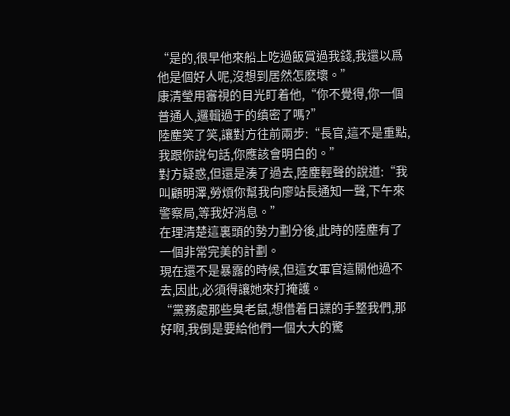“是的,很早他來船上吃過飯賞過我錢,我還以爲他是個好人呢,沒想到居然怎麽壞。”
康清瑩用審視的目光盯着他,“你不覺得,你一個普通人,邏輯過于的缜密了嗎?”
陸塵笑了笑,讓對方往前兩步:“長官,這不是重點,我跟你說句話,你應該會明白的。”
對方疑惑,但還是湊了過去,陸塵輕聲的說道:“我叫顧明澤,勞煩你幫我向廖站長通知一聲,下午來警察局,等我好消息。”
在理清楚這裏頭的勢力劃分後,此時的陸塵有了一個非常完美的計劃。
現在還不是暴露的時候,但這女軍官這關他過不去,因此,必須得讓她來打掩護。
“黨務處那些臭老鼠,想借着日諜的手整我們,那好啊,我倒是要給他們一個大大的驚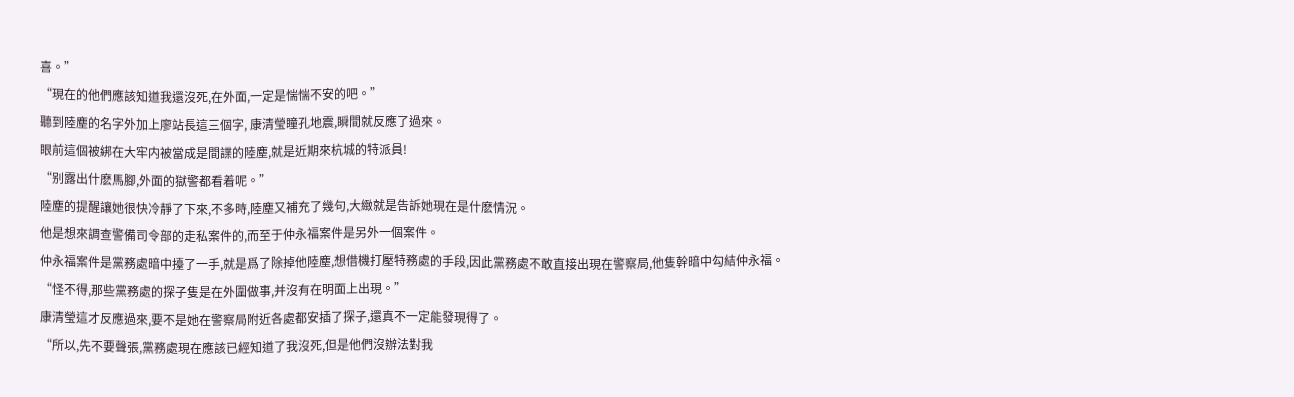喜。”
“現在的他們應該知道我還沒死,在外面,一定是惴惴不安的吧。”
聽到陸塵的名字外加上廖站長這三個字, 康清瑩瞳孔地震,瞬間就反應了過來。
眼前這個被綁在大牢内被當成是間諜的陸塵,就是近期來杭城的特派員!
“别露出什麽馬腳,外面的獄警都看着呢。”
陸塵的提醒讓她很快冷靜了下來,不多時,陸塵又補充了幾句,大緻就是告訴她現在是什麽情況。
他是想來調查警備司令部的走私案件的,而至于仲永福案件是另外一個案件。
仲永福案件是黨務處暗中擡了一手,就是爲了除掉他陸塵,想借機打壓特務處的手段,因此黨務處不敢直接出現在警察局,他隻幹暗中勾結仲永福。
“怪不得,那些黨務處的探子隻是在外圍做事,并沒有在明面上出現。”
康清瑩這才反應過來,要不是她在警察局附近各處都安插了探子,還真不一定能發現得了。
“所以,先不要聲張,黨務處現在應該已經知道了我沒死,但是他們沒辦法對我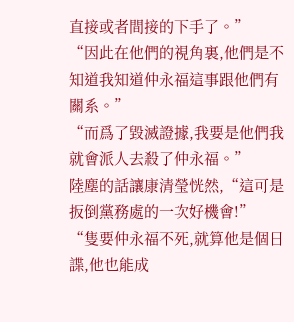直接或者間接的下手了。”
“因此在他們的視角裏,他們是不知道我知道仲永福這事跟他們有關系。”
“而爲了毀滅證據,我要是他們我就會派人去殺了仲永福。”
陸塵的話讓康清瑩恍然,“這可是扳倒黨務處的一次好機會!”
“隻要仲永福不死,就算他是個日諜,他也能成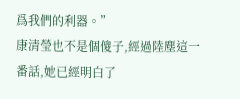爲我們的利器。”
康清瑩也不是個傻子,經過陸塵這一番話,她已經明白了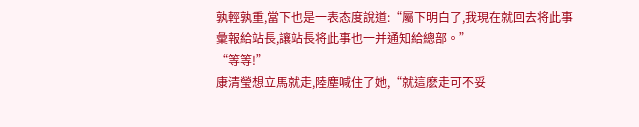孰輕孰重,當下也是一表态度說道:“屬下明白了,我現在就回去将此事彙報給站長,讓站長将此事也一并通知給總部。”
“等等!”
康清瑩想立馬就走,陸塵喊住了她,“就這麽走可不妥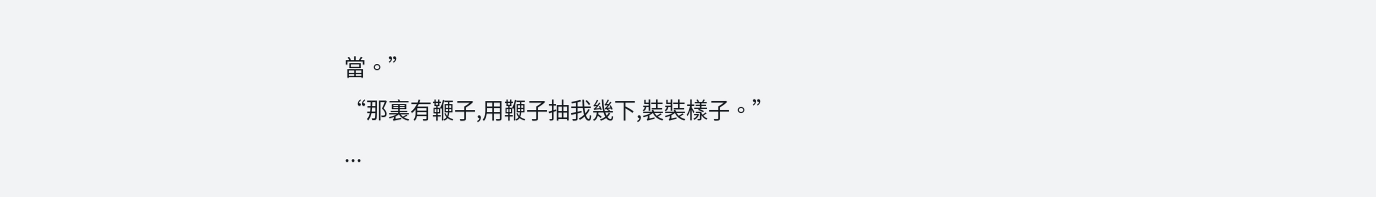當。”
“那裏有鞭子,用鞭子抽我幾下,裝裝樣子。”
...